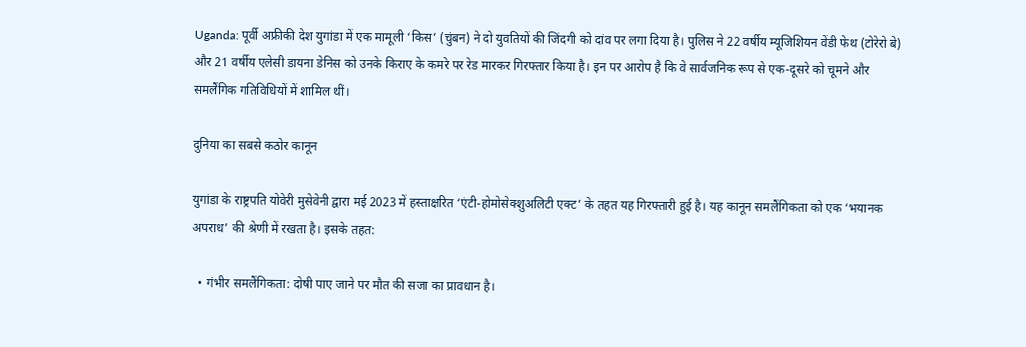Uganda: पूर्वी अफ्रीकी देश युगांडा में एक मामूली ‘किस’ (चुंबन) ने दो युवतियों की जिंदगी को दांव पर लगा दिया है। पुलिस ने 22 वर्षीय म्यूजिशियन वेंडी फेथ (टोरेरो बे) और 21 वर्षीय एलेसी डायना डेनिस को उनके किराए के कमरे पर रेड मारकर गिरफ्तार किया है। इन पर आरोप है कि वे सार्वजनिक रूप से एक-दूसरे को चूमने और समलैंगिक गतिविधियों में शामिल थीं।

दुनिया का सबसे कठोर कानून

युगांडा के राष्ट्रपति योवेरी मुसेवेनी द्वारा मई 2023 में हस्ताक्षरित ‘एंटी-होमोसेक्शुअलिटी एक्ट’ के तहत यह गिरफ्तारी हुई है। यह कानून समलैंगिकता को एक ‘भयानक अपराध’ की श्रेणी में रखता है। इसके तहत:

  • गंभीर समलैंगिकता: दोषी पाए जाने पर मौत की सजा का प्रावधान है।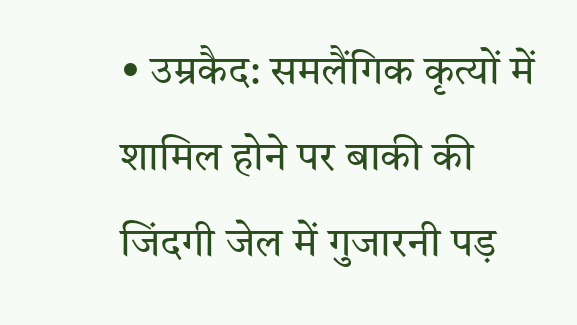• उम्रकैद: समलैंगिक कृत्यों में शामिल होने पर बाकी की जिंदगी जेल में गुजारनी पड़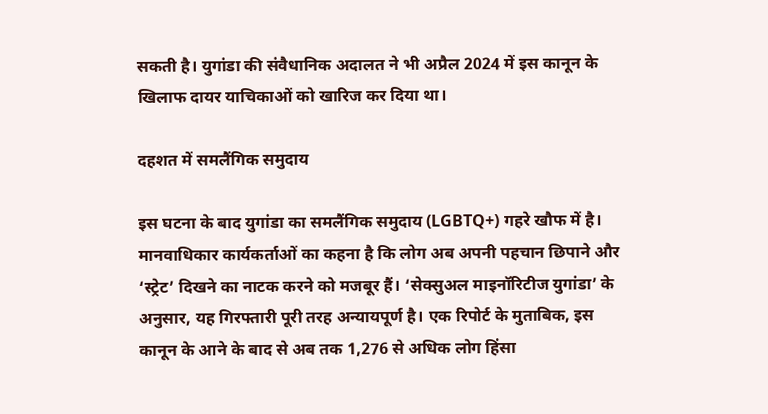सकती है। युगांडा की संवैधानिक अदालत ने भी अप्रैल 2024 में इस कानून के खिलाफ दायर याचिकाओं को खारिज कर दिया था।

दहशत में समलैंगिक समुदाय

इस घटना के बाद युगांडा का समलैंगिक समुदाय (LGBTQ+) गहरे खौफ में है। मानवाधिकार कार्यकर्ताओं का कहना है कि लोग अब अपनी पहचान छिपाने और ‘स्ट्रेट’ दिखने का नाटक करने को मजबूर हैं। ‘सेक्सुअल माइनॉरिटीज युगांडा’ के अनुसार, यह गिरफ्तारी पूरी तरह अन्यायपूर्ण है। एक रिपोर्ट के मुताबिक, इस कानून के आने के बाद से अब तक 1,276 से अधिक लोग हिंसा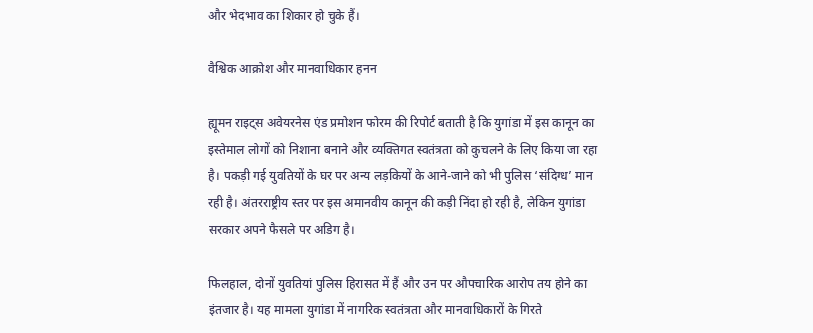और भेदभाव का शिकार हो चुके हैं।

वैश्विक आक्रोश और मानवाधिकार हनन

ह्यूमन राइट्स अवेयरनेस एंड प्रमोशन फोरम की रिपोर्ट बताती है कि युगांडा में इस कानून का इस्तेमाल लोगों को निशाना बनाने और व्यक्तिगत स्वतंत्रता को कुचलने के लिए किया जा रहा है। पकड़ी गई युवतियों के घर पर अन्य लड़कियों के आने-जाने को भी पुलिस ‘संदिग्ध’ मान रही है। अंतरराष्ट्रीय स्तर पर इस अमानवीय कानून की कड़ी निंदा हो रही है, लेकिन युगांडा सरकार अपने फैसले पर अडिग है।

फिलहाल, दोनों युवतियां पुलिस हिरासत में हैं और उन पर औपचारिक आरोप तय होने का इंतजार है। यह मामला युगांडा में नागरिक स्वतंत्रता और मानवाधिकारों के गिरते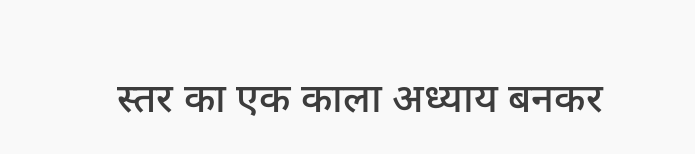स्तर का एक काला अध्याय बनकर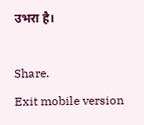उभरा है।

Share.
Exit mobile version